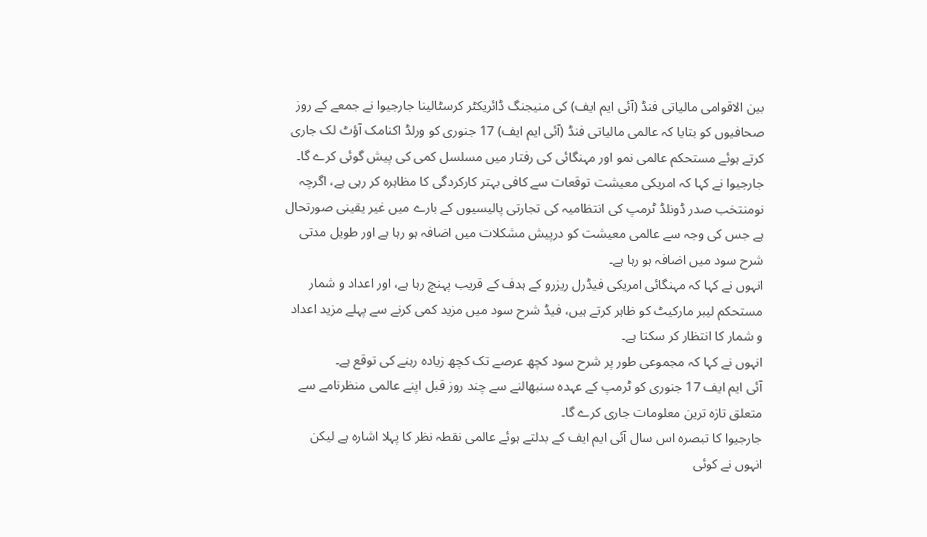بین الاقوامی مالیاتی فنڈ (آئی ایم ایف) کی منیجنگ ڈائریکٹر کرسٹالینا جارجیوا نے جمعے کے روز صحافیوں کو بتایا کہ عالمی مالیاتی فنڈ (آئی ایم ایف) 17 جنوری کو ورلڈ اکنامک آؤٹ لک جاری کرتے ہوئے مستحکم عالمی نمو اور مہنگائی کی رفتار میں مسلسل کمی کی پیش گوئی کرے گا۔
جارجیوا نے کہا کہ امریکی معیشت توقعات سے کافی بہتر کارکردگی کا مظاہرہ کر رہی ہے، اگرچہ نومنتخب صدر ڈونلڈ ٹرمپ کی انتظامیہ کی تجارتی پالیسیوں کے بارے میں غیر یقینی صورتحال ہے جس کی وجہ سے عالمی معیشت کو درپیش مشکلات میں اضافہ ہو رہا ہے اور طویل مدتی شرح سود میں اضافہ ہو رہا ہے۔
انہوں نے کہا کہ مہنگائی امریکی فیڈرل ریزرو کے ہدف کے قریب پہنچ رہا ہے، اور اعداد و شمار مستحکم لیبر مارکیٹ کو ظاہر کرتے ہیں، فیڈ شرح سود میں مزید کمی کرنے سے پہلے مزید اعداد و شمار کا انتظار کر سکتا ہے۔
انہوں نے کہا کہ مجموعی طور پر شرح سود کچھ عرصے تک کچھ زیادہ رہنے کی توقع ہے۔
آئی ایم ایف 17 جنوری کو ٹرمپ کے عہدہ سنبھالنے سے چند روز قبل اپنے عالمی منظرنامے سے متعلق تازہ ترین معلومات جاری کرے گا۔
جارجیوا کا تبصرہ اس سال آئی ایم ایف کے بدلتے ہوئے عالمی نقطہ نظر کا پہلا اشارہ ہے لیکن انہوں نے کوئی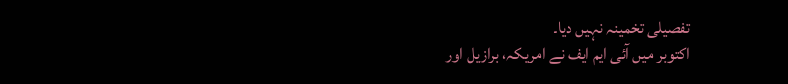تفصیلی تخمینہ نہیں دیا۔
اکتوبر میں آئی ایم ایف نے امریکہ، برازیل اور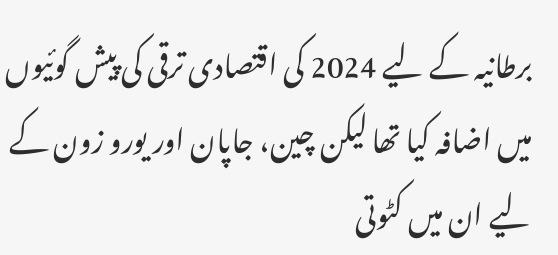برطانیہ کے لیے 2024 کی اقتصادی ترقی کی پیش گوئیوں میں اضافہ کیا تھا لیکن چین، جاپان اور یورو زون کے لیے ان میں کٹوتی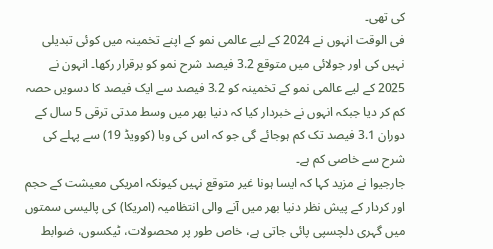کی تھی۔
فی الوقت انہوں نے 2024 کے لیے عالمی نمو کے اپنے تخمینہ میں کوئی تبدیلی نہیں کی اور جولائی میں متوقع 3.2 فیصد شرح نمو کو برقرار رکھا۔ انہون نے 2025 کے لیے عالمی نمو کے تخمینہ کو 3.2 فیصد سے ایک فیصد کا دسویں حصہ کم کر دیا جبکہ انہوں نے خبردار کیا کہ دنیا بھر میں وسط مدتی ترقی 5 سال کے دوران 3.1 فیصد تک کم ہوجائے گی جو کہ اس کی وبا (کوویڈ 19) سے پہلے کی شرح سے خاصی کم ہے۔
جارجیوا نے مزید کہا کہ ایسا ہونا غیر متوقع نہیں کیونکہ امریکی معیشت کے حجم اور کردار کے پیش نظر دنیا بھر میں آنے والی انتظامیہ (امریکا) کی پالیسی سمتوں میں گہری دلچسپی پائی جاتی ہے، خاص طور پر محصولات، ٹیکسوں، ضوابط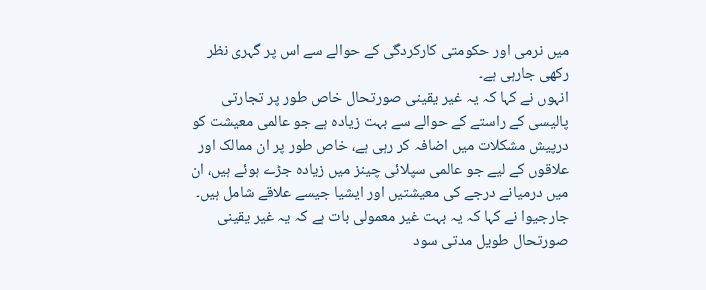میں نرمی اور حکومتی کارکردگی کے حوالے سے اس پر گہری نظر رکھی جارہی ہے۔
انہوں نے کہا کہ یہ غیر یقینی صورتحال خاص طور پر تجارتی پالیسی کے راستے کے حوالے سے بہت زیادہ ہے جو عالمی معیشت کو درپیش مشکلات میں اضافہ کر رہی ہے، خاص طور پر ان ممالک اور علاقوں کے لیے جو عالمی سپلائی چینز میں زیادہ جڑے ہوئے ہیں، ان میں درمیانے درجے کی معیشتیں اور ایشیا جیسے علاقے شامل ہیں۔
جارجیوا نے کہا کہ یہ بہت غیر معمولی بات ہے کہ یہ غیر یقینی صورتحال طویل مدتی سود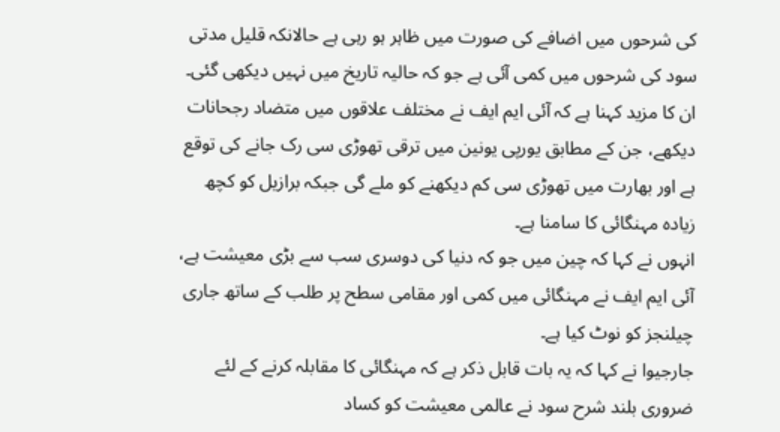کی شرحوں میں اضافے کی صورت میں ظاہر ہو رہی ہے حالانکہ قلیل مدتی سود کی شرحوں میں کمی آئی ہے جو کہ حالیہ تاریخ میں نہیں دیکھی گئی۔
ان کا مزید کہنا ہے کہ آئی ایم ایف نے مختلف علاقوں میں متضاد رجحانات دیکھے، جن کے مطابق یورپی یونین میں ترقی تھوڑی سی رک جانے کی توقع ہے اور بھارت میں تھوڑی سی کم دیکھنے کو ملے گی جبکہ برازیل کو کچھ زیادہ مہنگائی کا سامنا ہے۔
انہوں نے کہا کہ چین میں جو کہ دنیا کی دوسری سب سے بڑی معیشت ہے، آئی ایم ایف نے مہنگائی میں کمی اور مقامی سطح پر طلب کے ساتھ جاری چیلنجز کو نوٹ کیا ہے۔
جارجیوا نے کہا کہ یہ بات قابل ذکر ہے کہ مہنگائی کا مقابلہ کرنے کے لئے ضروری بلند شرح سود نے عالمی معیشت کو کساد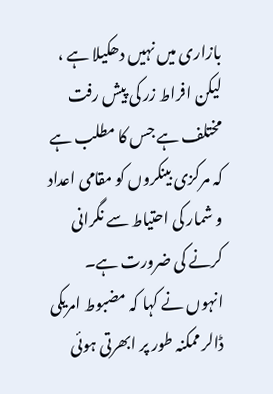بازاری میں نہیں دھکیلا ہے ، لیکن افراط زر کی پیش رفت مختلف ہے جس کا مطلب ہے کہ مرکزی بینکروں کو مقامی اعداد و شمار کی احتیاط سے نگرانی کرنے کی ضرورت ہے۔
انہوں نے کہا کہ مضبوط امریکی ڈالر ممکنہ طور پر ابھرتی ہوئی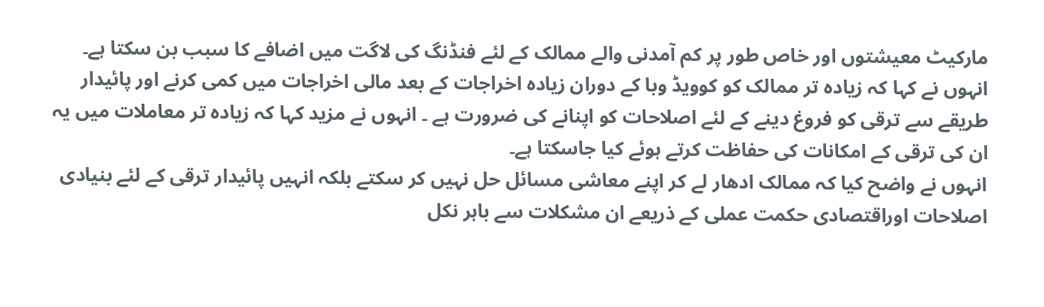مارکیٹ معیشتوں اور خاص طور پر کم آمدنی والے ممالک کے لئے فنڈنگ کی لاگت میں اضافے کا سبب بن سکتا ہے۔
انہوں نے کہا کہ زیادہ تر ممالک کو کوویڈ وبا کے دوران زیادہ اخراجات کے بعد مالی اخراجات میں کمی کرنے اور پائیدار طریقے سے ترقی کو فروغ دینے کے لئے اصلاحات کو اپنانے کی ضرورت ہے ۔ انہوں نے مزید کہا کہ زیادہ تر معاملات میں یہ ان کی ترقی کے امکانات کی حفاظت کرتے ہوئے کیا جاسکتا ہے۔
انہوں نے واضح کیا کہ ممالک ادھار لے کر اپنے معاشی مسائل حل نہیں کر سکتے بلکہ انہیں پائیدار ترقی کے لئے بنیادی اصلاحات اوراقتصادی حکمت عملی کے ذریعے ان مشکلات سے باہر نکل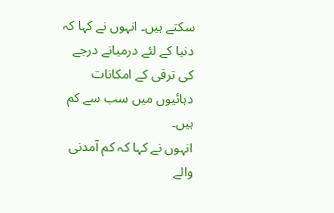سکتے ہیں۔ انہوں نے کہا کہ دنیا کے لئے درمیانے درجے کی ترقی کے امکانات دہائیوں میں سب سے کم ہیں۔
انہوں نے کہا کہ کم آمدنی والے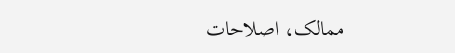ممالک، اصلاحات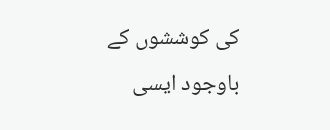کی کوششوں کے باوجود ایسی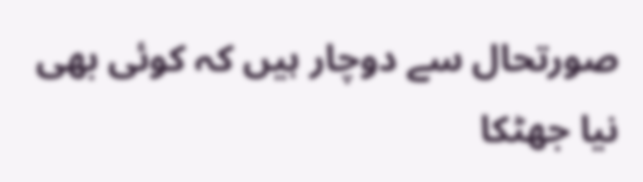صورتحال سے دوچار ہیں کہ کوئی بھی نیا جھٹکا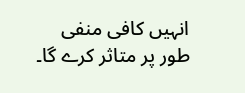انہیں کافی منفی طور پر متاثر کرے گا۔